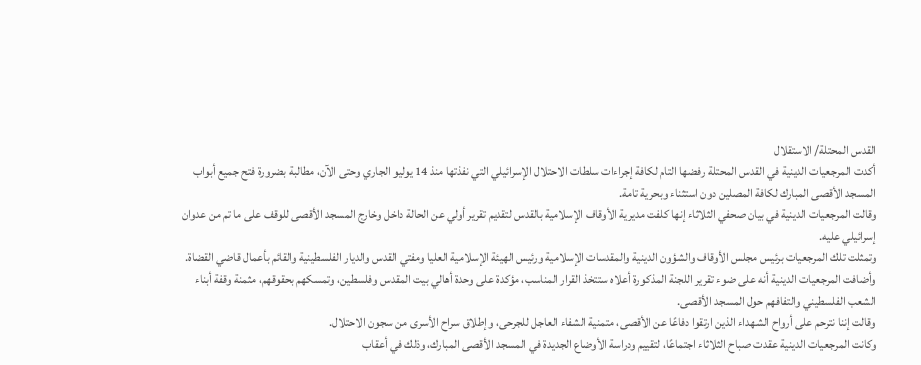القدس المحتلة/ الاستقلال
أكدت المرجعيات الدينية في القدس المحتلة رفضها التام لكافة إجراءات سلطات الاحتلال الإسرائيلي التي نفذتها منذ 14 يوليو الجاري وحتى الآن، مطالبة بضرورة فتح جميع أبواب المسجد الأقصى المبارك لكافة المصلين دون استثناء وبحرية تامة.
وقالت المرجعيات الدينية في بيان صحفي الثلاثاء إنها كلفت مديرية الأوقاف الإسلامية بالقدس لتقديم تقرير أولي عن الحالة داخل وخارج المسجد الأقصى للوقف على ما تم من عدوان إسرائيلي عليه.
وتمثلت تلك المرجعيات برئيس مجلس الأوقاف والشؤون الدينية والمقدسات الإسلامية ورئيس الهيئة الإسلامية العليا ومفتي القدس والديار الفلسطينية والقائم بأعمال قاضي القضاة.
وأضافت المرجعيات الدينية أنه على ضوء تقرير اللجنة المذكورة أعلاه ستتخذ القرار المناسب، مؤكدة على وحدة أهالي بيت المقدس وفلسطين، وتمسكهم بحقوقهم، مثمنة وقفة أبناء الشعب الفلسطيني والتفافهم حول المسجد الأقصى.
وقالت إننا نترحم على أرواح الشهداء الذين ارتقوا دفاعًا عن الأقصى، متمنية الشفاء العاجل للجرحى، وإطلاق سراح الأسرى من سجون الاحتلال.
وكانت المرجعيات الدينية عقدت صباح الثلاثاء اجتماعًا، لتقييم ودراسة الأوضاع الجديدة في المسجد الأقصى المبارك، وذلك في أعقاب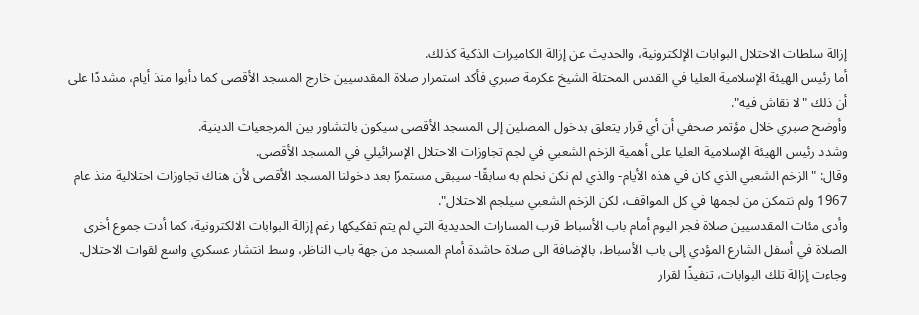إزالة سلطات الاحتلال البوابات الإلكترونية، والحديث عن إزالة الكاميرات الذكية كذلك.
أما رئيس الهيئة الإسلامية العليا في القدس المحتلة الشيخ عكرمة صبري فأكد استمرار صلاة المقدسيين خارج المسجد الأقصى كما دأبوا منذ أيام، مشددًا على أن ذلك "لا نقاش فيه".
وأوضح صبري خلال مؤتمر صحفي أن أي قرار يتعلق بدخول المصلين إلى المسجد الأقصى سيكون بالتشاور بين المرجعيات الدينية.
وشدد رئيس الهيئة الإسلامية العليا على أهمية الزخم الشعبي في لجم تجاوزات الاحتلال الإسرائيلي في المسجد الأقصى.
وقال: "الزخم الشعبي الذي كان في هذه الأيام- والذي لم نكن نحلم به سابقًا- سيبقى مستمرًا بعد دخولنا المسجد الأقصى لأن هناك تجاوزات احتلالية منذ عام 1967 ولم نتمكن من لجمها في كل المواقف، لكن الزخم الشعبي سيلجم الاحتلال".
وأدى مئات المقدسيين صلاة فجر اليوم أمام باب الأسباط قرب المسارات الحديدية التي لم يتم تفكيكها رغم إزالة البوابات الالكترونية، كما أدت جموع أخرى الصلاة في أسفل الشارع المؤدي إلى باب الأسباط، بالإضافة الى صلاة حاشدة أمام المسجد من جهة باب الناظر، وسط انتشار عسكري واسع لقوات الاحتلال.
وجاءت إزالة تلك البوابات، تنفيذًا لقرار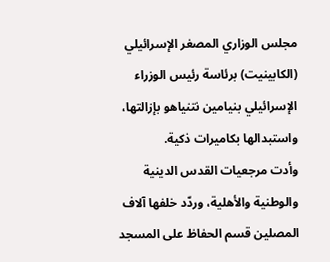مجلس الوزاري المصغر الإسرائيلي (الكابينيت) برئاسة رئيس الوزراء الإسرائيلي بنيامين نتنياهو بإزالتها، واستبدالها بكاميرات ذكية.
وأدت مرجعيات القدس الدينية والوطنية والأهلية، وردّد خلفها آلاف المصلين قسم الحفاظ على المسجد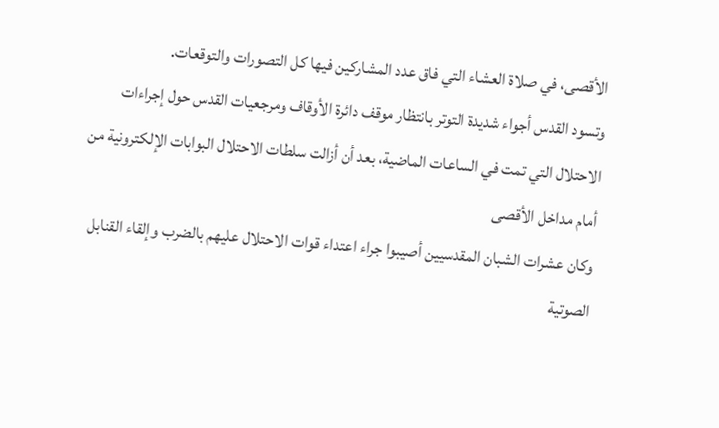الأقصى، في صلاة العشاء التي فاق عدد المشاركين فيها كل التصورات والتوقعات.
وتسود القدس أجواء شديدة التوتر بانتظار موقف دائرة الأوقاف ومرجعيات القدس حول إجراءات الاحتلال التي تمت في الساعات الماضية، بعد أن أزالت سلطات الاحتلال البوابات الإلكترونية من أمام مداخل الأقصى
وكان عشرات الشبان المقدسيين أصيبوا جراء اعتداء قوات الاحتلال عليهم بالضرب وإلقاء القنابل الصوتية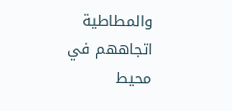والمطاطية اتجاههم في محيط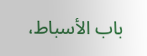باب الأسباط،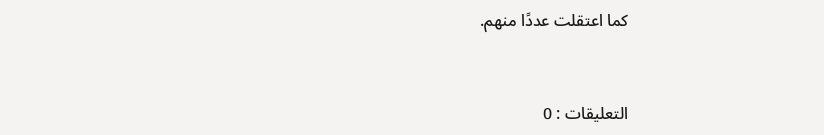كما اعتقلت عددًا منهم.


التعليقات : 0